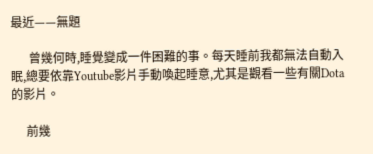最近——無題

      曾幾何時,睡覺變成一件困難的事。每天睡前我都無法自動入眠,總要依靠Youtube影片手動喚起睡意,尤其是觀看一些有關Dota的影片。

     前幾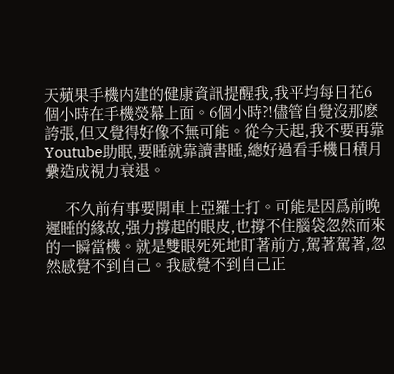天蘋果手機内建的健康資訊提醒我,我平均每日花6個小時在手機熒幕上面。6個小時?!儘管自覺沒那麽誇張,但又覺得好像不無可能。從今天起,我不要再靠Youtube助眠,要睡就靠讀書睡,總好過看手機日積月纍造成視力衰退。

     不久前有事要開車上亞羅士打。可能是因爲前晚遲睡的緣故,强力撐起的眼皮,也撐不住腦袋忽然而來的一瞬當機。就是雙眼死死地盯著前方,駕著駕著,忽然感覺不到自己。我感覺不到自己正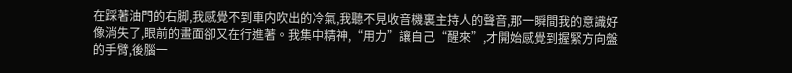在踩著油門的右脚,我感覺不到車内吹出的冷氣,我聽不見收音機裏主持人的聲音,那一瞬間我的意識好像消失了,眼前的畫面卻又在行進著。我集中精神,“用力”讓自己“醒來”,才開始感覺到握緊方向盤的手臂,後腦一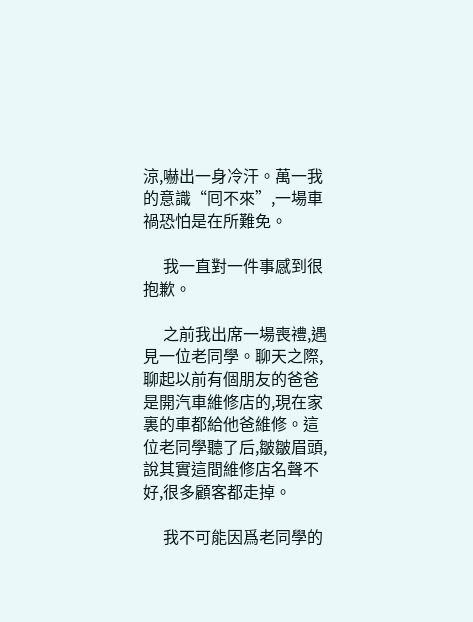涼,嚇出一身冷汗。萬一我的意識“囘不來”,一場車禍恐怕是在所難免。

     我一直對一件事感到很抱歉。

     之前我出席一場喪禮,遇見一位老同學。聊天之際,聊起以前有個朋友的爸爸是開汽車維修店的,現在家裏的車都給他爸維修。這位老同學聽了后,皺皺眉頭,說其實這間維修店名聲不好,很多顧客都走掉。

     我不可能因爲老同學的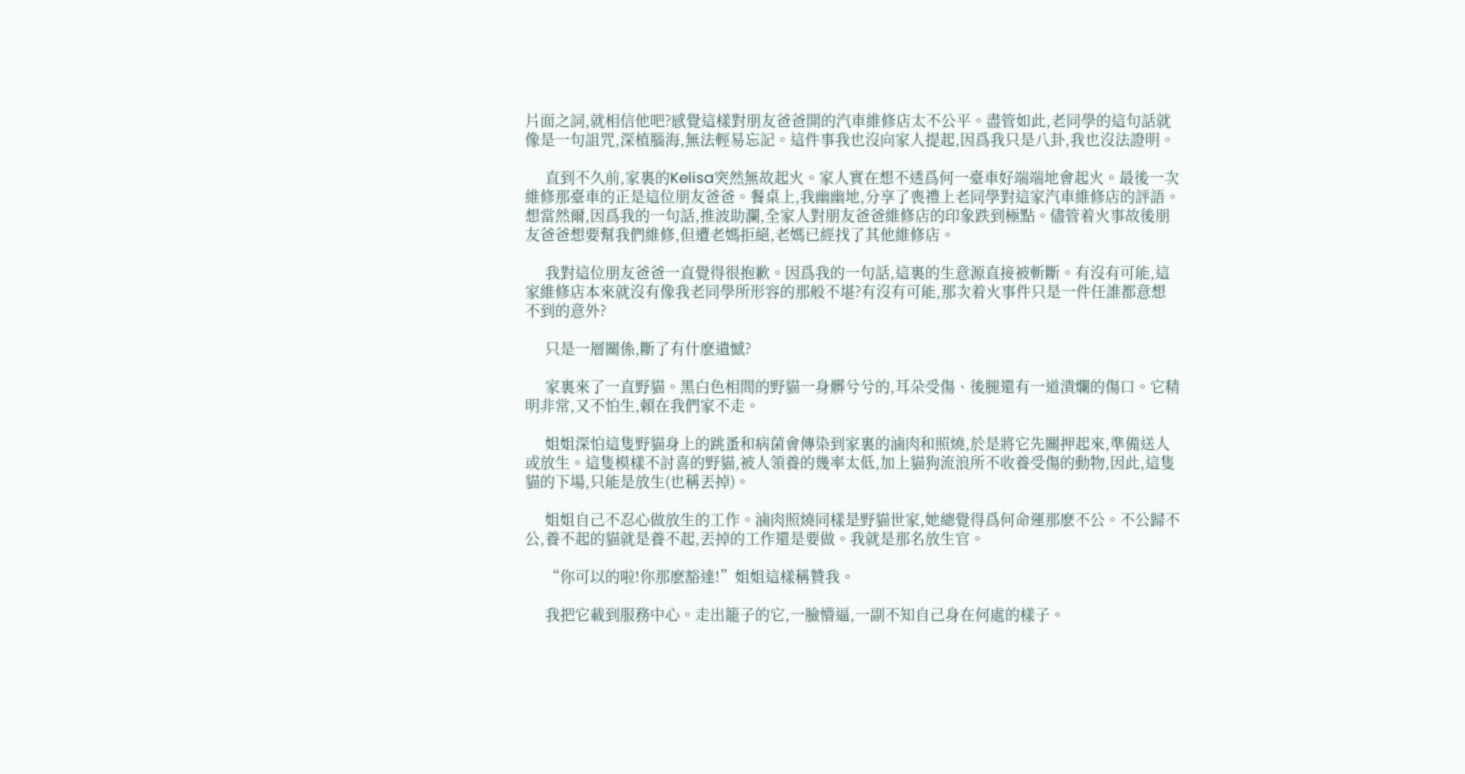片面之詞,就相信他吧?感覺這樣對朋友爸爸開的汽車維修店太不公平。盡管如此,老同學的這句話就像是一句詛咒,深植腦海,無法輕易忘記。這件事我也沒向家人提起,因爲我只是八卦,我也沒法證明。

     直到不久前,家裏的Kelisa突然無故起火。家人實在想不透爲何一臺車好端端地會起火。最後一次維修那臺車的正是這位朋友爸爸。餐桌上,我幽幽地,分享了喪禮上老同學對這家汽車維修店的評語。想當然爾,因爲我的一句話,推波助瀾,全家人對朋友爸爸維修店的印象跌到極點。儘管着火事故後朋友爸爸想要幫我們維修,但遭老媽拒絕,老媽已經找了其他維修店。

     我對這位朋友爸爸一直覺得很抱歉。因爲我的一句話,這裏的生意源直接被斬斷。有沒有可能,這家維修店本來就沒有像我老同學所形容的那般不堪?有沒有可能,那次着火事件只是一件任誰都意想不到的意外?

     只是一層關係,斷了有什麽遺憾?

     家裏來了一直野貓。黑白色相間的野貓一身髒兮兮的,耳朵受傷、後腿還有一道潰爛的傷口。它精明非常,又不怕生,賴在我們家不走。

     姐姐深怕這隻野貓身上的跳蚤和病菌會傳染到家裏的滷肉和照燒,於是將它先關押起來,準備送人或放生。這隻模樣不討喜的野貓,被人領養的幾率太低,加上貓狗流浪所不收養受傷的動物,因此,這隻貓的下場,只能是放生(也稱丟掉)。

     姐姐自己不忍心做放生的工作。滷肉照燒同樣是野貓世家,她總覺得爲何命運那麽不公。不公歸不公,養不起的貓就是養不起,丟掉的工作還是要做。我就是那名放生官。

     “你可以的啦!你那麽豁達!”姐姐這樣稱贊我。

     我把它載到服務中心。走出籠子的它,一臉懵逼,一副不知自己身在何處的樣子。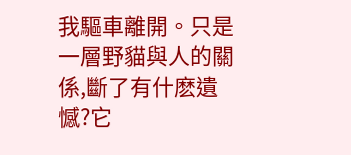我驅車離開。只是一層野貓與人的關係,斷了有什麽遺憾?它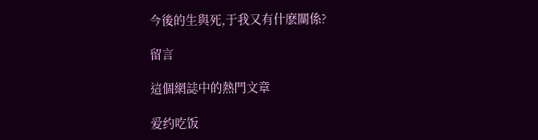今後的生與死,于我又有什麽關係?

留言

這個網誌中的熱門文章

爱约吃饭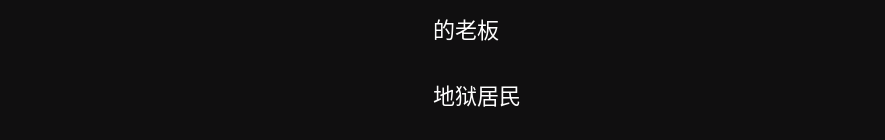的老板

地狱居民